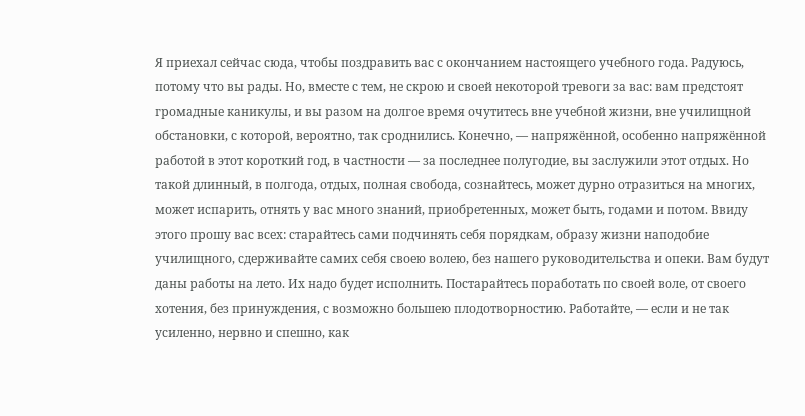Я приехал сейчас сюда, чтобы поздравить вас с окончанием настоящего учебного года. Радуюсь, потому что вы рады. Но, вместе с тем, не скрою и своей некоторой тревоги за вас: вам предстоят громадные каникулы, и вы разом на долгое время очутитесь вне учебной жизни, вне училищной обстановки, с которой, вероятно, так сроднились. Конечно, — напряжённой, особенно напряжённой работой в этот короткий год, в частности — за последнее полугодие, вы заслужили этот отдых. Но такой длинный, в полгода, отдых, полная свобода, сознайтесь, может дурно отразиться на многих, может испарить, отнять у вас много знаний, приобретенных, может быть, годами и потом. Ввиду этого прошу вас всех: старайтесь сами подчинять себя порядкам, образу жизни наподобие училищного, сдерживайте самих себя своею волею, без нашего руководительства и опеки. Вам будут даны работы на лето. Их надо будет исполнить. Постарайтесь поработать по своей воле, от своего хотения, без принуждения, с возможно большею плодотворностию. Работайте, — если и не так усиленно, нервно и спешно, как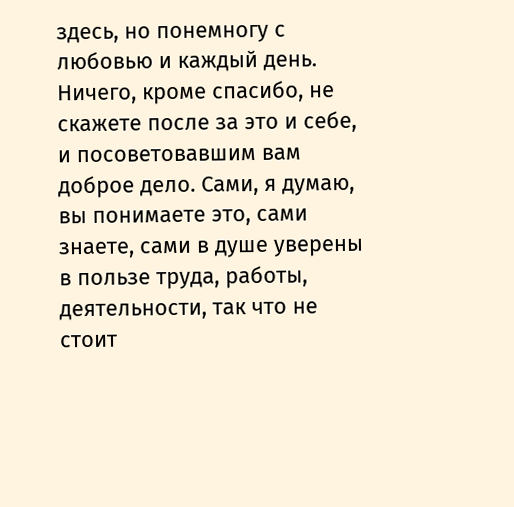здесь, но понемногу с любовью и каждый день. Ничего, кроме спасибо, не скажете после за это и себе, и посоветовавшим вам доброе дело. Сами, я думаю, вы понимаете это, сами знаете, сами в душе уверены в пользе труда, работы, деятельности, так что не стоит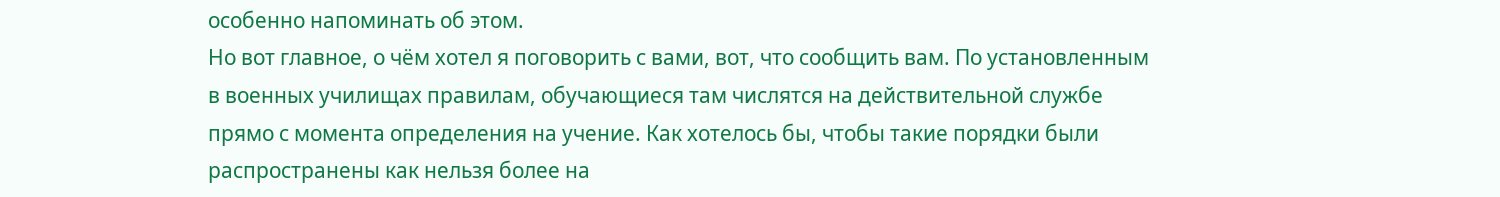особенно напоминать об этом.
Но вот главное, о чём хотел я поговорить с вами, вот, что сообщить вам. По установленным в военных училищах правилам, обучающиеся там числятся на действительной службе прямо с момента определения на учение. Как хотелось бы, чтобы такие порядки были распространены как нельзя более на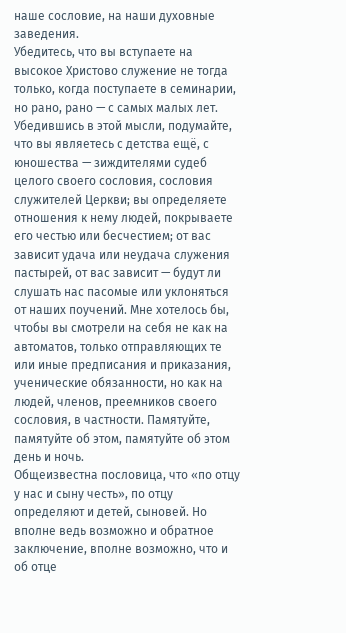наше сословие, на наши духовные заведения.
Убедитесь, что вы вступаете на высокое Христово служение не тогда только, когда поступаете в семинарии, но рано, рано — с самых малых лет. Убедившись в этой мысли, подумайте, что вы являетесь с детства ещё, с юношества — зиждителями судеб целого своего сословия, сословия служителей Церкви; вы определяете отношения к нему людей, покрываете его честью или бесчестием; от вас зависит удача или неудача служения пастырей, от вас зависит — будут ли слушать нас пасомые или уклоняться от наших поучений. Мне хотелось бы, чтобы вы смотрели на себя не как на автоматов, только отправляющих те или иные предписания и приказания, ученические обязанности, но как на людей, членов, преемников своего сословия, в частности. Памятуйте, памятуйте об этом, памятуйте об этом день и ночь.
Общеизвестна пословица, что «по отцу у нас и сыну честь», по отцу определяют и детей, сыновей. Но вполне ведь возможно и обратное заключение, вполне возможно, что и об отце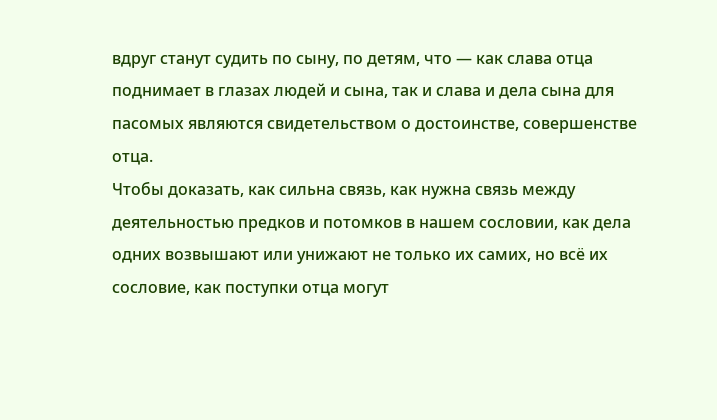вдруг станут судить по сыну, по детям, что — как слава отца поднимает в глазах людей и сына, так и слава и дела сына для пасомых являются свидетельством о достоинстве, совершенстве отца.
Чтобы доказать, как сильна связь, как нужна связь между деятельностью предков и потомков в нашем сословии, как дела одних возвышают или унижают не только их самих, но всё их сословие, как поступки отца могут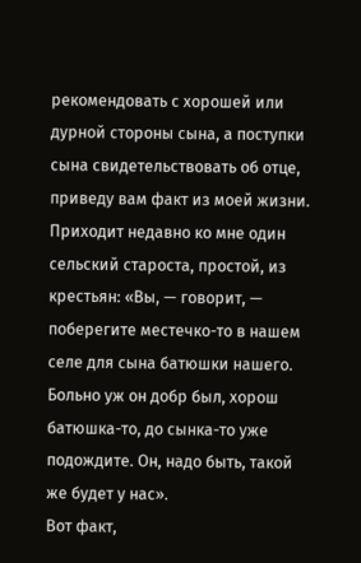рекомендовать с хорошей или дурной стороны сына, а поступки сына свидетельствовать об отце, приведу вам факт из моей жизни. Приходит недавно ко мне один сельский староста, простой, из крестьян: «Вы, — говорит, — поберегите местечко-то в нашем селе для сына батюшки нашего. Больно уж он добр был, хорош батюшка-то, до сынка-то уже подождите. Он, надо быть, такой же будет у нас».
Вот факт,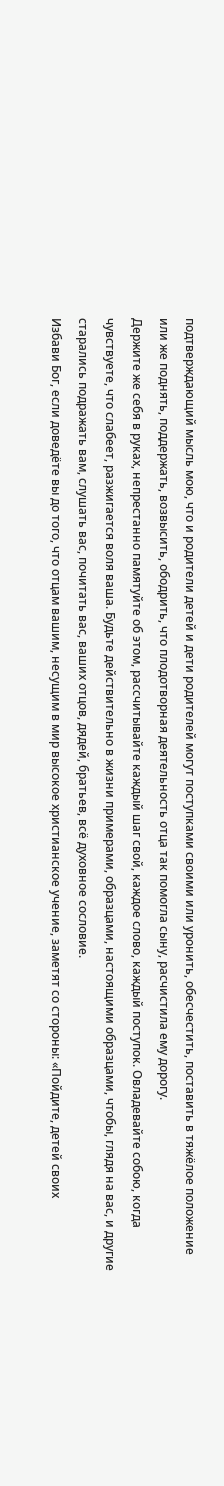подтверждающий мысль мою, что и родители детей и дети родителей могут поступками своими или уронить, обесчестить, поставить в тяжёлое положение или же поднять, поддержать, возвысить, ободрить, что плодотворная деятельность отца так помогла сыну, расчистила ему дорогу.
Держите же себя в руках, непрестанно памятуйте об этом, рассчитывайте каждый шаг свой, каждое слово, каждый поступок. Овладевайте собою, когда чувствуете, что слабеет, разжигается воля ваша. Будьте действительно в жизни примерами, образцами, настоящими образцами, чтобы, глядя на вас, и другие старались подражать вам, слушать вас, почитать вас, ваших отцов, дядей, братьев, всё духовное сословие.
Избави Бог, если доведёте вы до того, что отцам вашим, несущим в мир высокое христианское учение, заметят со стороны: «Пойдите, детей своих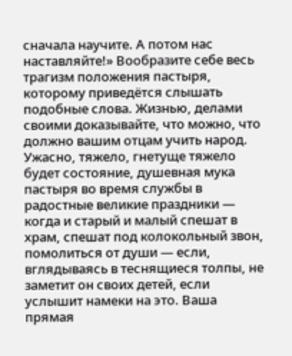сначала научите. А потом нас наставляйте!» Вообразите себе весь трагизм положения пастыря, которому приведётся слышать подобные слова. Жизнью, делами своими доказывайте, что можно, что должно вашим отцам учить народ. Ужасно, тяжело, гнетуще тяжело будет состояние, душевная мука пастыря во время службы в радостные великие праздники — когда и старый и малый спешат в храм, спешат под колокольный звон, помолиться от души — если, вглядываясь в теснящиеся толпы, не заметит он своих детей, если услышит намеки на это. Ваша прямая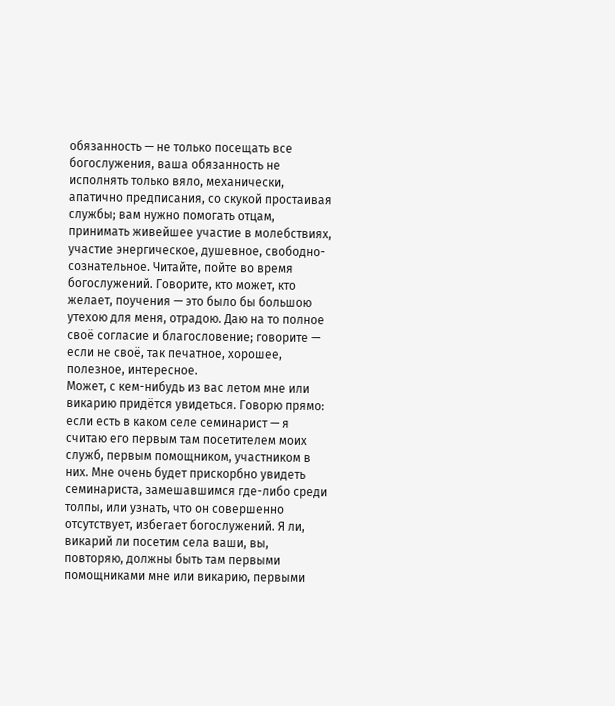обязанность — не только посещать все богослужения, ваша обязанность не исполнять только вяло, механически, апатично предписания, со скукой простаивая службы; вам нужно помогать отцам, принимать живейшее участие в молебствиях, участие энергическое, душевное, свободно-сознательное. Читайте, пойте во время богослужений. Говорите, кто может, кто желает, поучения — это было бы большою утехою для меня, отрадою. Даю на то полное своё согласие и благословение; говорите — если не своё, так печатное, хорошее, полезное, интересное.
Может, с кем-нибудь из вас летом мне или викарию придётся увидеться. Говорю прямо: если есть в каком селе семинарист — я считаю его первым там посетителем моих служб, первым помощником, участником в них. Мне очень будет прискорбно увидеть семинариста, замешавшимся где-либо среди толпы, или узнать, что он совершенно отсутствует, избегает богослужений. Я ли, викарий ли посетим села ваши, вы, повторяю, должны быть там первыми помощниками мне или викарию, первыми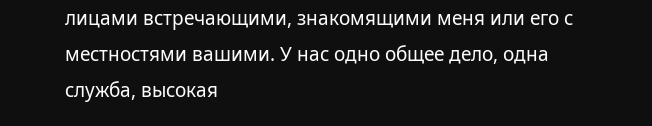лицами встречающими, знакомящими меня или его с местностями вашими. У нас одно общее дело, одна служба, высокая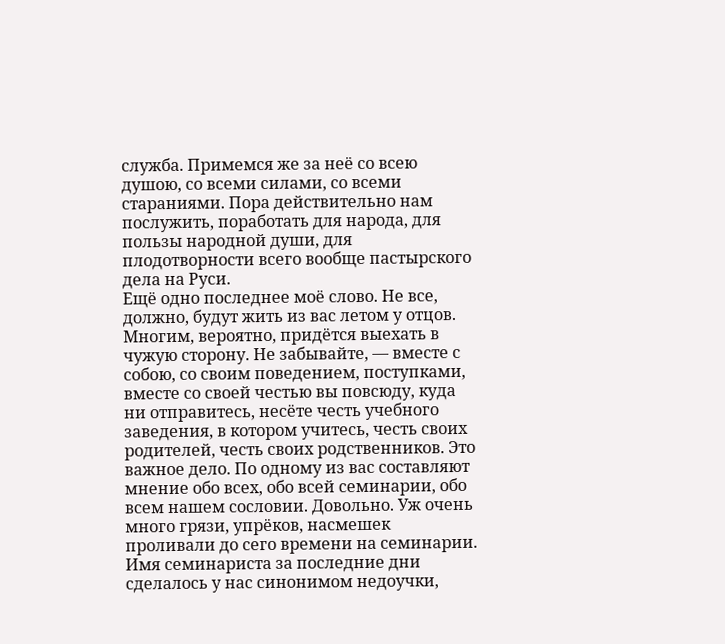служба. Примемся же за неё со всею душою, со всеми силами, со всеми стараниями. Пора действительно нам послужить, поработать для народа, для пользы народной души, для плодотворности всего вообще пастырского дела на Руси.
Ещё одно последнее моё слово. Не все, должно, будут жить из вас летом у отцов. Многим, вероятно, придётся выехать в чужую сторону. Не забывайте, — вместе с собою, со своим поведением, поступками, вместе со своей честью вы повсюду, куда ни отправитесь, несёте честь учебного заведения, в котором учитесь, честь своих родителей, честь своих родственников. Это важное дело. По одному из вас составляют мнение обо всех, обо всей семинарии, обо всем нашем сословии. Довольно. Уж очень много грязи, упрёков, насмешек проливали до сего времени на семинарии. Имя семинариста за последние дни сделалось у нас синонимом недоучки,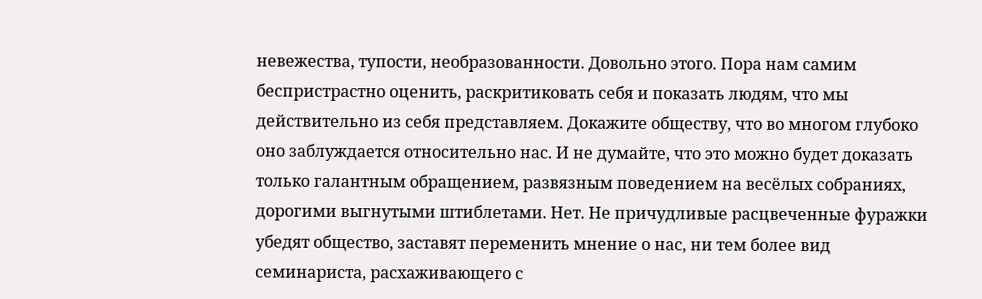невежества, тупости, необразованности. Довольно этого. Пора нам самим беспристрастно оценить, раскритиковать себя и показать людям, что мы действительно из себя представляем. Докажите обществу, что во многом глубоко оно заблуждается относительно нас. И не думайте, что это можно будет доказать только галантным обращением, развязным поведением на весёлых собраниях, дорогими выгнутыми штиблетами. Нет. Не причудливые расцвеченные фуражки убедят общество, заставят переменить мнение о нас, ни тем более вид семинариста, расхаживающего с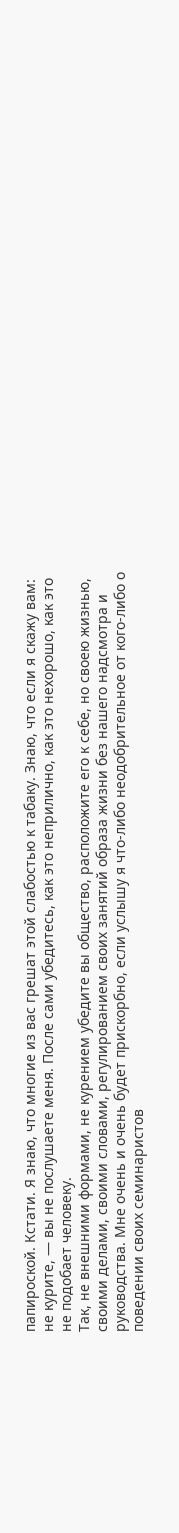папироской. Кстати. Я знаю, что многие из вас грешат этой слабостью к табаку. Знаю, что если я скажу вам: не курите, — вы не послушаете меня. После сами убедитесь, как это неприлично, как это нехорошо, как это не подобает человеку.
Так, не внешними формами, не курением убедите вы общество, расположите его к себе, но своею жизнью, своими делами, своими словами, регулированием своих занятий образа жизни без нашего надсмотра и руководства. Мне очень и очень будет прискорбно, если услышу я что-либо неодобрительное от кого-либо о поведении своих семинаристов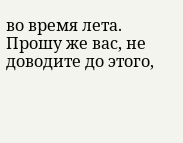во время лета. Прошу же вас, не доводите до этого,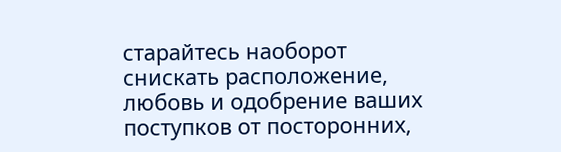старайтесь наоборот снискать расположение, любовь и одобрение ваших поступков от посторонних,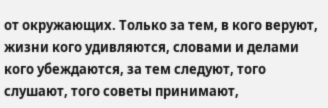от окружающих. Только за тем, в кого веруют, жизни кого удивляются, словами и делами кого убеждаются, за тем следуют, того слушают, того советы принимают,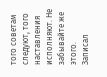того советам следуют, того наставления исполняют. Не забывайте же этого.
Записал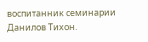воспитанник семинарии Данилов Тихон.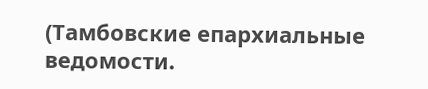(Тамбовские епархиальные ведомости.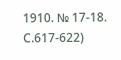1910. № 17-18. С.617-622)